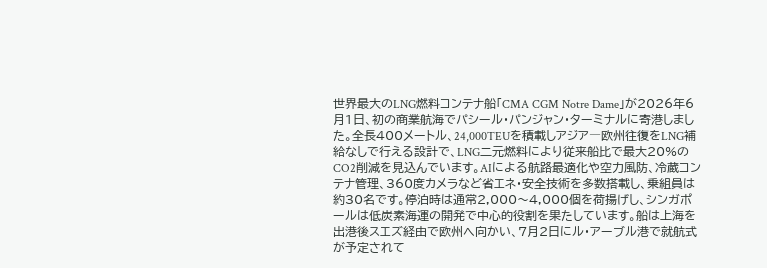世界最大のLNG燃料コンテナ船「CMA CGM Notre Dame」が2026年6月1日、初の商業航海でパシール・パンジャン・ターミナルに寄港しました。全長400メートル、24,000TEUを積載しアジア―欧州往復をLNG補給なしで行える設計で、LNG二元燃料により従来船比で最大20%のCO2削減を見込んでいます。AIによる航路最適化や空力風防、冷蔵コンテナ管理、360度カメラなど省エネ・安全技術を多数搭載し、乗組員は約30名です。停泊時は通常2,000〜4,000個を荷揚げし、シンガポールは低炭素海運の開発で中心的役割を果たしています。船は上海を出港後スエズ経由で欧州へ向かい、7月2日にル・アーブル港で就航式が予定されて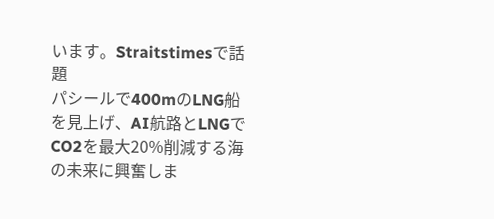います。Straitstimesで話題
パシールで400mのLNG船を見上げ、AI航路とLNGでCO2を最大20%削減する海の未来に興奮しま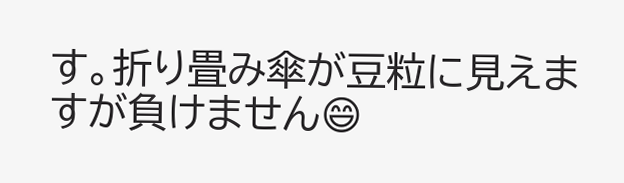す。折り畳み傘が豆粒に見えますが負けません😄